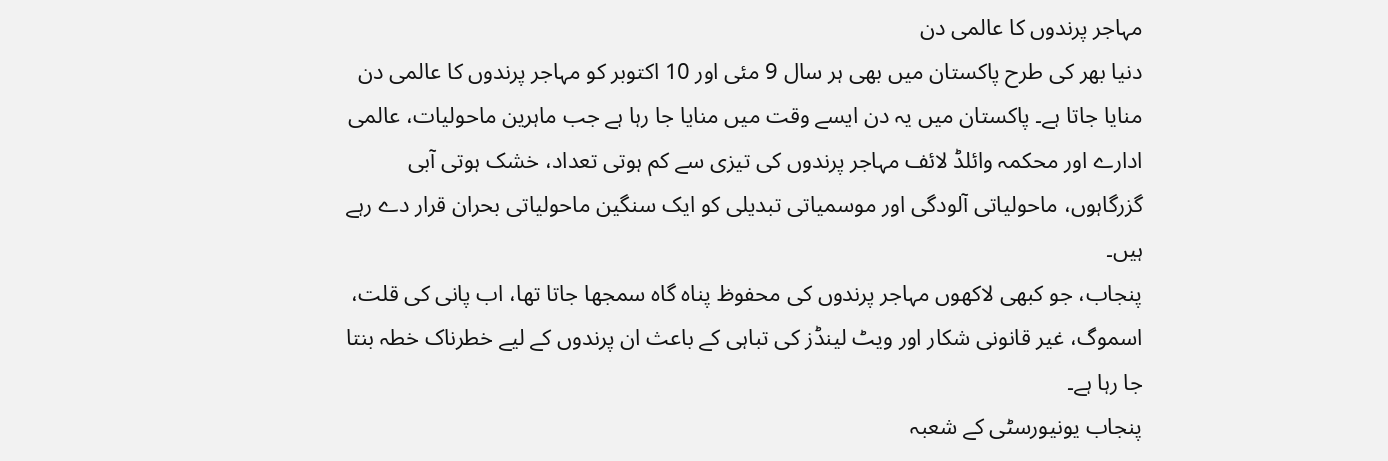مہاجر پرندوں کا عالمی دن
دنیا بھر کی طرح پاکستان میں بھی ہر سال 9 مئی اور 10 اکتوبر کو مہاجر پرندوں کا عالمی دن منایا جاتا ہے۔ پاکستان میں یہ دن ایسے وقت میں منایا جا رہا ہے جب ماہرین ماحولیات، عالمی ادارے اور محکمہ وائلڈ لائف مہاجر پرندوں کی تیزی سے کم ہوتی تعداد، خشک ہوتی آبی گزرگاہوں، ماحولیاتی آلودگی اور موسمیاتی تبدیلی کو ایک سنگین ماحولیاتی بحران قرار دے رہے ہیں۔
پنجاب، جو کبھی لاکھوں مہاجر پرندوں کی محفوظ پناہ گاہ سمجھا جاتا تھا، اب پانی کی قلت، اسموگ، غیر قانونی شکار اور ویٹ لینڈز کی تباہی کے باعث ان پرندوں کے لیے خطرناک خطہ بنتا جا رہا ہے۔
پنجاب یونیورسٹی کے شعبہ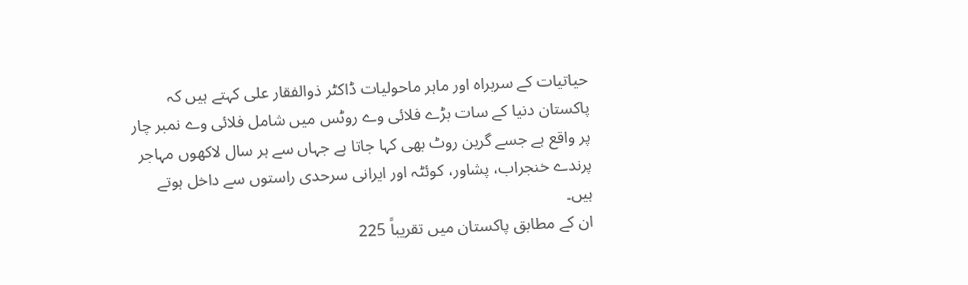حیاتیات کے سربراہ اور ماہر ماحولیات ڈاکٹر ذوالفقار علی کہتے ہیں کہ پاکستان دنیا کے سات بڑے فلائی وے روٹس میں شامل فلائی وے نمبر چار پر واقع ہے جسے گرین روٹ بھی کہا جاتا ہے جہاں سے ہر سال لاکھوں مہاجر پرندے خنجراب، پشاور، کوئٹہ اور ایرانی سرحدی راستوں سے داخل ہوتے ہیں۔
ان کے مطابق پاکستان میں تقریباً 225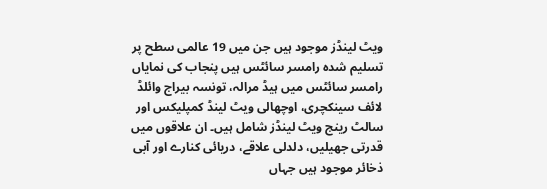ویٹ لینڈز موجود ہیں جن میں 19 عالمی سطح پر تسلیم شدہ رامسر سائٹس ہیں پنجاب کی نمایاں رامسر سائٹس میں ہیڈ مرالہ، تونسہ بیراج وائلڈ لائف سینکچری، اوچھالی ویٹ لینڈ کمپلیکس اور سالٹ رینج ویٹ لینڈز شامل ہیں۔ ان علاقوں میں قدرتی جھیلیں، دلدلی علاقے، دریائی کنارے اور آبی ذخائر موجود ہیں جہاں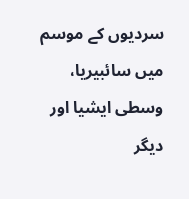سردیوں کے موسم میں سائبیریا، وسطی ایشیا اور دیگر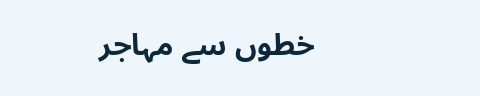خطوں سے مہاجر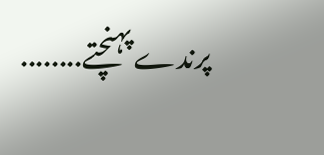پرندے پہنچتے........